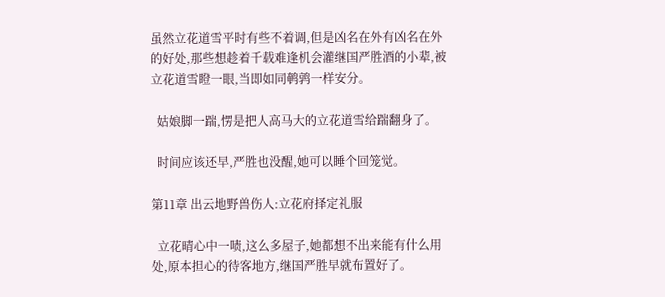虽然立花道雪平时有些不着调,但是凶名在外有凶名在外的好处,那些想趁着千载难逢机会灌继国严胜酒的小辈,被立花道雪瞪一眼,当即如同鹌鹑一样安分。

  姑娘脚一踹,愣是把人高马大的立花道雪给踹翻身了。

  时间应该还早,严胜也没醒,她可以睡个回笼觉。

第11章 出云地野兽伤人:立花府择定礼服

  立花晴心中一啧,这么多屋子,她都想不出来能有什么用处,原本担心的待客地方,继国严胜早就布置好了。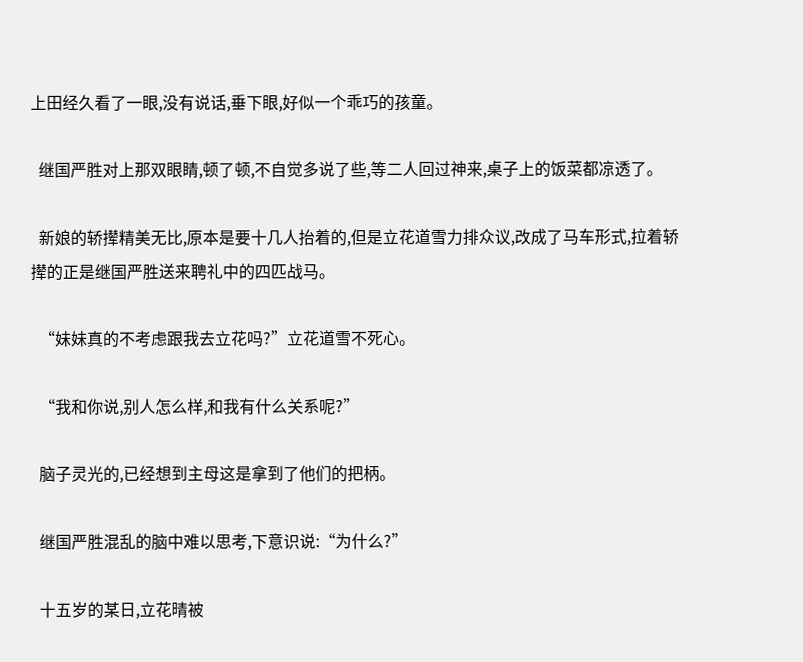上田经久看了一眼,没有说话,垂下眼,好似一个乖巧的孩童。

  继国严胜对上那双眼睛,顿了顿,不自觉多说了些,等二人回过神来,桌子上的饭菜都凉透了。

  新娘的轿撵精美无比,原本是要十几人抬着的,但是立花道雪力排众议,改成了马车形式,拉着轿撵的正是继国严胜送来聘礼中的四匹战马。

  “妹妹真的不考虑跟我去立花吗?”立花道雪不死心。

  “我和你说,别人怎么样,和我有什么关系呢?”

  脑子灵光的,已经想到主母这是拿到了他们的把柄。

  继国严胜混乱的脑中难以思考,下意识说:“为什么?”

  十五岁的某日,立花晴被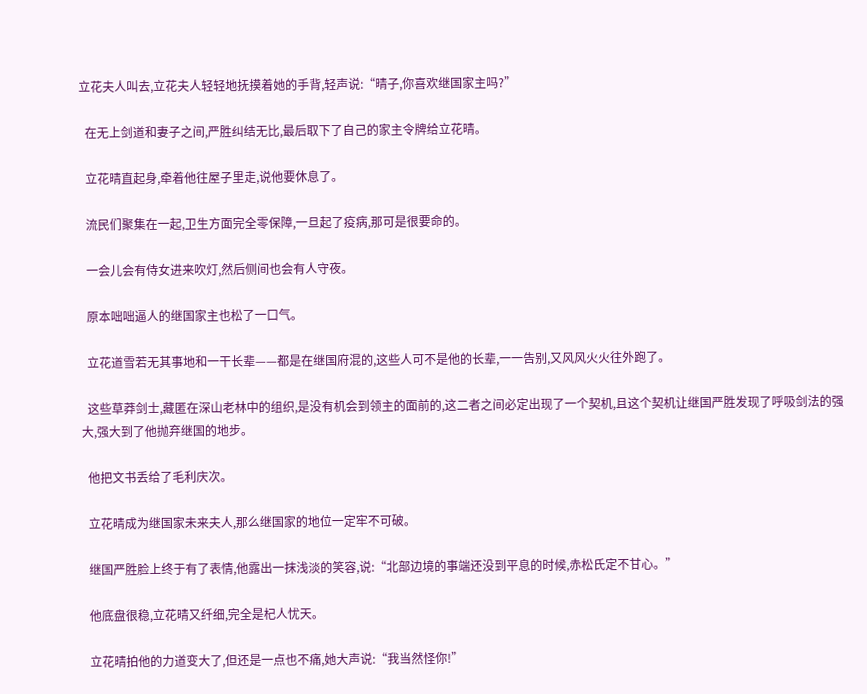立花夫人叫去,立花夫人轻轻地抚摸着她的手背,轻声说:“晴子,你喜欢继国家主吗?”

  在无上剑道和妻子之间,严胜纠结无比,最后取下了自己的家主令牌给立花晴。

  立花晴直起身,牵着他往屋子里走,说他要休息了。

  流民们聚集在一起,卫生方面完全零保障,一旦起了疫病,那可是很要命的。

  一会儿会有侍女进来吹灯,然后侧间也会有人守夜。

  原本咄咄逼人的继国家主也松了一口气。

  立花道雪若无其事地和一干长辈——都是在继国府混的,这些人可不是他的长辈,一一告别,又风风火火往外跑了。

  这些草莽剑士,藏匿在深山老林中的组织,是没有机会到领主的面前的,这二者之间必定出现了一个契机,且这个契机让继国严胜发现了呼吸剑法的强大,强大到了他抛弃继国的地步。

  他把文书丢给了毛利庆次。

  立花晴成为继国家未来夫人,那么继国家的地位一定牢不可破。

  继国严胜脸上终于有了表情,他露出一抹浅淡的笑容,说:“北部边境的事端还没到平息的时候,赤松氏定不甘心。”

  他底盘很稳,立花晴又纤细,完全是杞人忧天。

  立花晴拍他的力道变大了,但还是一点也不痛,她大声说:“我当然怪你!”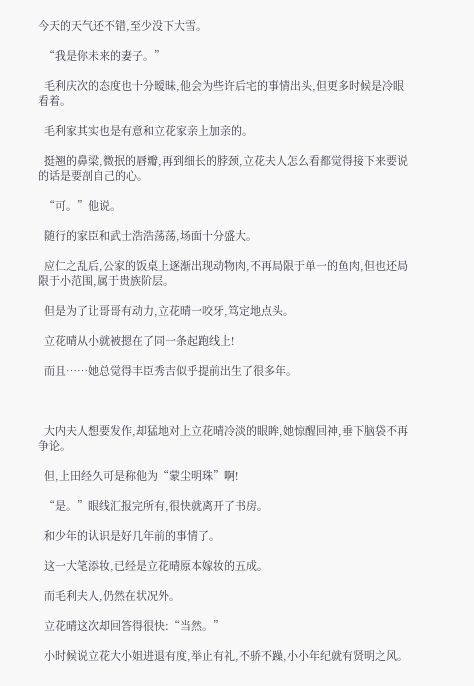今天的天气还不错,至少没下大雪。

  “我是你未来的妻子。”

  毛利庆次的态度也十分暧昧,他会为些许后宅的事情出头,但更多时候是冷眼看着。

  毛利家其实也是有意和立花家亲上加亲的。

  挺翘的鼻梁,微抿的唇瓣,再到细长的脖颈,立花夫人怎么看都觉得接下来要说的话是要剖自己的心。

  “可。”他说。

  随行的家臣和武士浩浩荡荡,场面十分盛大。

  应仁之乱后,公家的饭桌上逐渐出现动物肉,不再局限于单一的鱼肉,但也还局限于小范围,属于贵族阶层。

  但是为了让哥哥有动力,立花晴一咬牙,笃定地点头。

  立花晴从小就被摁在了同一条起跑线上!

  而且……她总觉得丰臣秀吉似乎提前出生了很多年。



  大内夫人想要发作,却猛地对上立花晴冷淡的眼眸,她惊醒回神,垂下脑袋不再争论。

  但,上田经久可是称他为“蒙尘明珠”啊!

  “是。”眼线汇报完所有,很快就离开了书房。

  和少年的认识是好几年前的事情了。

  这一大笔添妆,已经是立花晴原本嫁妆的五成。

  而毛利夫人,仍然在状况外。

  立花晴这次却回答得很快:“当然。”

  小时候说立花大小姐进退有度,举止有礼,不骄不躁,小小年纪就有贤明之风。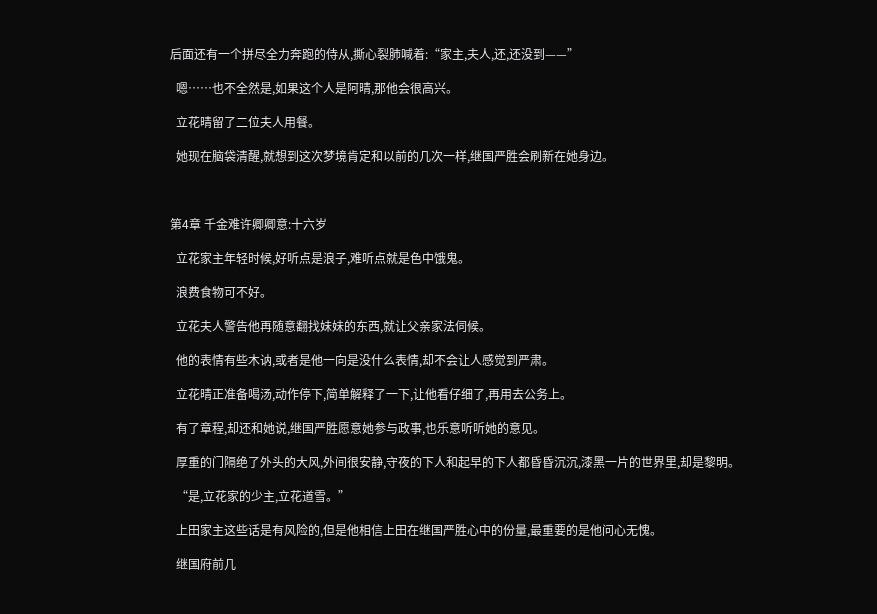后面还有一个拼尽全力奔跑的侍从,撕心裂肺喊着:“家主,夫人,还,还没到——”

  嗯……也不全然是,如果这个人是阿晴,那他会很高兴。

  立花晴留了二位夫人用餐。

  她现在脑袋清醒,就想到这次梦境肯定和以前的几次一样,继国严胜会刷新在她身边。



第4章 千金难许卿卿意:十六岁

  立花家主年轻时候,好听点是浪子,难听点就是色中饿鬼。

  浪费食物可不好。

  立花夫人警告他再随意翻找妹妹的东西,就让父亲家法伺候。

  他的表情有些木讷,或者是他一向是没什么表情,却不会让人感觉到严肃。

  立花晴正准备喝汤,动作停下,简单解释了一下,让他看仔细了,再用去公务上。

  有了章程,却还和她说,继国严胜愿意她参与政事,也乐意听听她的意见。

  厚重的门隔绝了外头的大风,外间很安静,守夜的下人和起早的下人都昏昏沉沉,漆黑一片的世界里,却是黎明。

  “是,立花家的少主,立花道雪。”

  上田家主这些话是有风险的,但是他相信上田在继国严胜心中的份量,最重要的是他问心无愧。

  继国府前几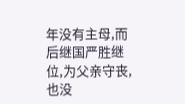年没有主母,而后继国严胜继位,为父亲守丧,也没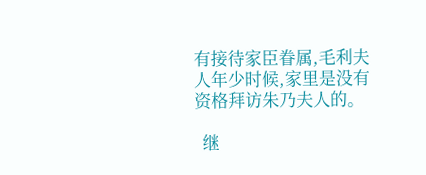有接待家臣眷属,毛利夫人年少时候,家里是没有资格拜访朱乃夫人的。

  继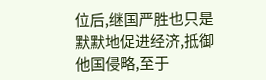位后,继国严胜也只是默默地促进经济,抵御他国侵略,至于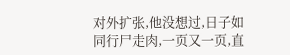对外扩张,他没想过,日子如同行尸走肉,一页又一页,直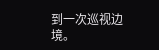到一次巡视边境。